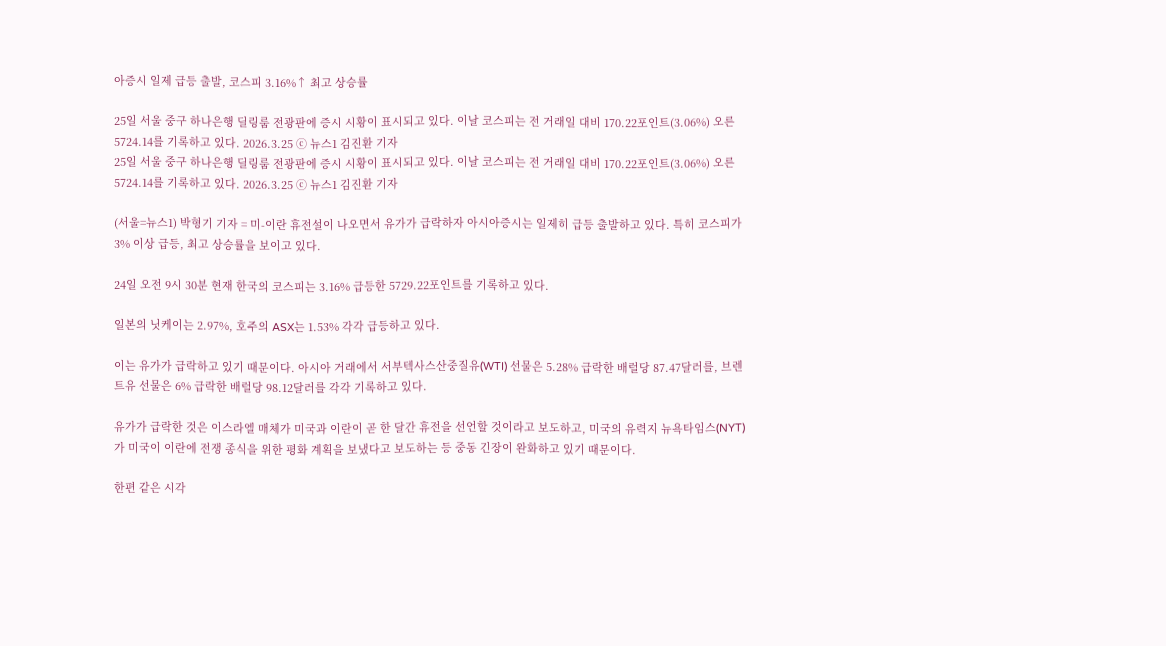아증시 일제 급등 출발, 코스피 3.16%↑ 최고 상승률

25일 서울 중구 하나은행 딜링룸 전광판에 증시 시황이 표시되고 있다. 이날 코스피는 전 거래일 대비 170.22포인트(3.06%) 오른 5724.14를 기록하고 있다. 2026.3.25 ⓒ 뉴스1 김진환 기자
25일 서울 중구 하나은행 딜링룸 전광판에 증시 시황이 표시되고 있다. 이날 코스피는 전 거래일 대비 170.22포인트(3.06%) 오른 5724.14를 기록하고 있다. 2026.3.25 ⓒ 뉴스1 김진환 기자

(서울=뉴스1) 박형기 기자 = 미-이란 휴전설이 나오면서 유가가 급락하자 아시아증시는 일제히 급등 출발하고 있다. 특히 코스피가 3% 이상 급등, 최고 상승률을 보이고 있다.

24일 오전 9시 30분 현재 한국의 코스피는 3.16% 급등한 5729.22포인트를 기록하고 있다.

일본의 닛케이는 2.97%, 호주의 ASX는 1.53% 각각 급등하고 있다.

이는 유가가 급락하고 있기 때문이다. 아시아 거래에서 서부텍사스산중질유(WTI) 선물은 5.28% 급락한 배럴당 87.47달러를, 브렌트유 선물은 6% 급락한 배럴당 98.12달러를 각각 기록하고 있다.

유가가 급락한 것은 이스라엘 매체가 미국과 이란이 곧 한 달간 휴전을 선언할 것이라고 보도하고, 미국의 유력지 뉴욕타임스(NYT)가 미국이 이란에 전쟁 종식을 위한 평화 계획을 보냈다고 보도하는 등 중동 긴장이 완화하고 있기 때문이다.

한편 같은 시각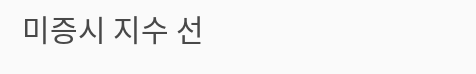미증시 지수 선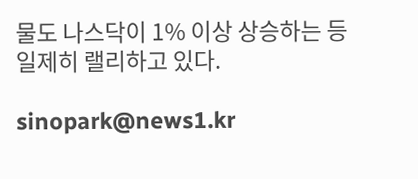물도 나스닥이 1% 이상 상승하는 등 일제히 랠리하고 있다.

sinopark@news1.kr